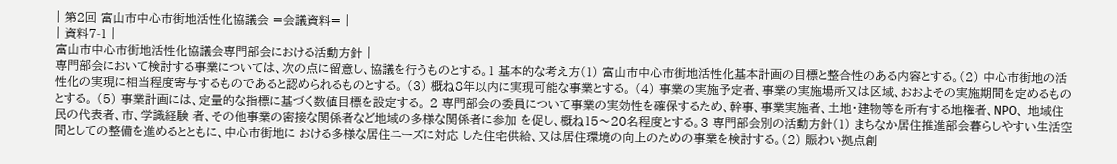| 第2回 富山市中心市街地活性化協議会 =会議資料= |
| 資料7-1 |
富山市中心市街地活性化協議会専門部会における活動方針 |
専門部会において検討する事業については、次の点に留意し、協議を行うものとする。1 基本的な考え方(1) 富山市中心市街地活性化基本計画の目標と整合性のある内容とする。(2) 中心市街地の活性化の実現に相当程度寄与するものであると認められるものとする。 (3) 概ね8年以内に実現可能な事業とする。 (4) 事業の実施予定者、事業の実施場所又は区域、おおよその実施期間を定めるものとする。 (5) 事業計画には、定量的な指標に基づく数値目標を設定する。 2 専門部会の委員について事業の実効性を確保するため、幹事、事業実施者、土地・建物等を所有する地権者、NPO、 地域住民の代表者、市、学識経験 者、その他事業の密接な関係者など地域の多様な関係者に参加 を促し、概ね15〜20名程度とする。3 専門部会別の活動方針(1) まちなか居住推進部会暮らしやすい生活空間としての整備を進めるとともに、中心市街地に おける多様な居住ニーズに対応 した住宅供給、又は居住環境の向上のための事業を検討する。(2) 賑わい拠点創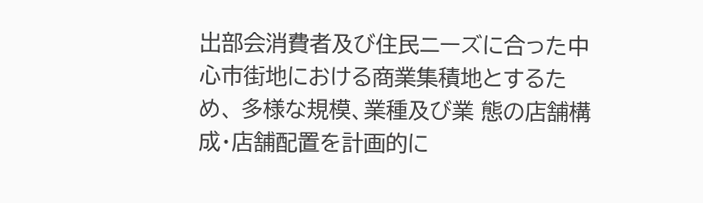出部会消費者及び住民ニーズに合った中心市街地における商業集積地とするため、 多様な規模、業種及び業 態の店舗構成・店舗配置を計画的に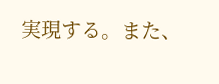実現する。また、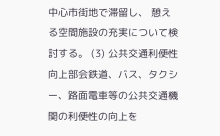中心市街地で滞留し、 憩える空間施設の充実について検討する。 (3) 公共交通利便性向上部会鉄道、バス、タクシー、路面電車等の公共交通機関の利便性の向上を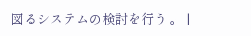図るシステムの検討を行う 。 |